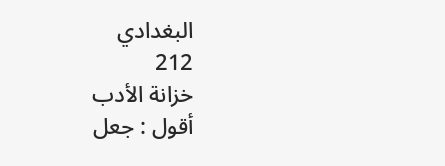البغدادي
212
خزانة الأدب
أقول : جعل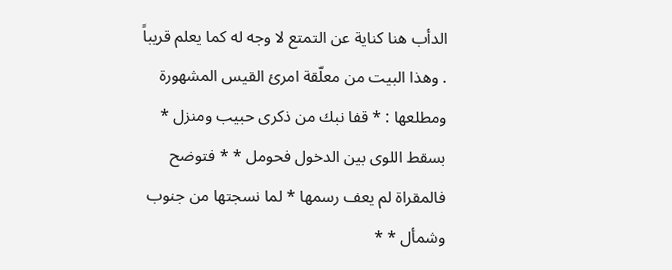الدأب هنا كناية عن التمتع لا وجه له كما يعلم قريباً . وهذا البيت من معلّقة امرئ القيس المشهورة ومطلعها : * قفا نبك من ذكرى حبيب ومنزل * بسقط اللوى بين الدخول فحومل * * فتوضح فالمقراة لم يعف رسمها * لما نسجتها من جنوب وشمأل * *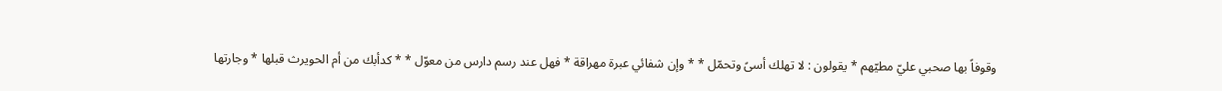وقوفاً بها صحبي عليّ مطيّهم * يقولون : لا تهلك أسىً وتحمّل * * وإن شفائي عبرة مهراقة * فهل عند رسم دارس من معوّل * * كدأبك من أم الحويرث قبلها * وجارتها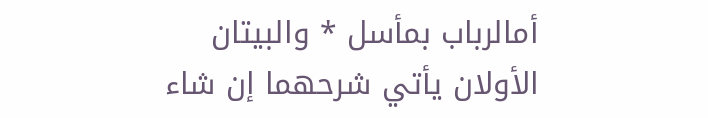أمالرباب بمأسل * والبيتان الأولان يأتي شرحهما إن شاء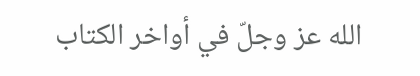الله عز وجلّ في أواخر الكتاب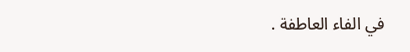في الفاء العاطفة .